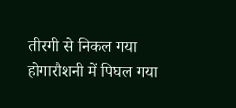तीरगी से निकल गया होगारौशनी में पिघल गया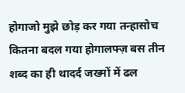होगाजो मुझे छोड़ कर गया तन्हासोच कितना बदल गया होगालफ्ज़ बस तीन शब्द का ही थादर्द जख्मों में ढल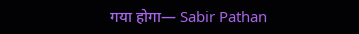गया होगा— Sabir Pathan